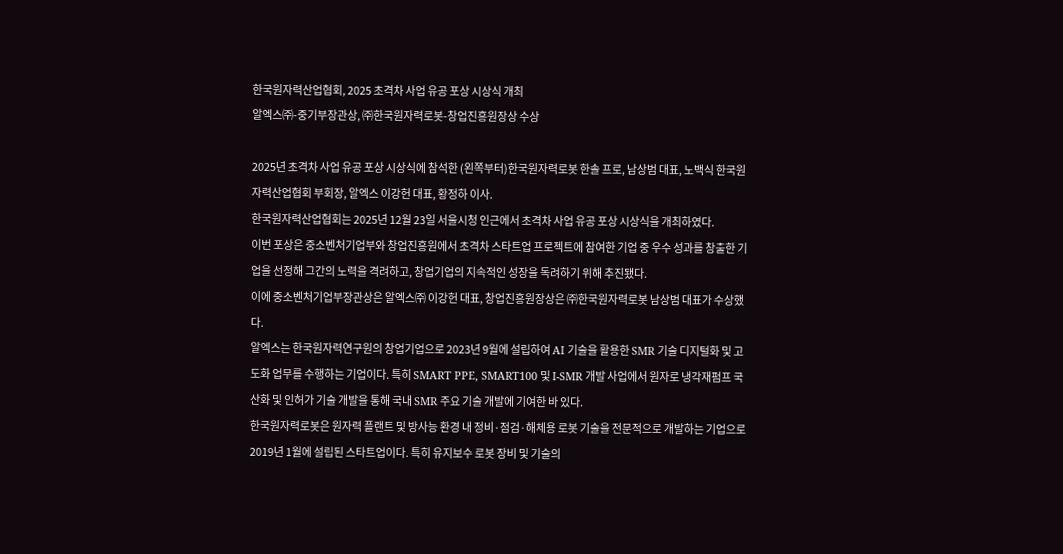한국원자력산업협회, 2025 초격차 사업 유공 포상 시상식 개최
알엑스㈜-중기부장관상, ㈜한국원자력로봇-창업진흥원장상 수상

2025년 초격차 사업 유공 포상 시상식에 참석한 (왼쪽부터)한국원자력로봇 한솔 프로, 남상범 대표, 노백식 한국원자력산업협회 부회장, 알엑스 이강헌 대표, 황정하 이사.
한국원자력산업협회는 2025년 12월 23일 서울시청 인근에서 초격차 사업 유공 포상 시상식을 개최하였다.
이번 포상은 중소벤처기업부와 창업진흥원에서 초격차 스타트업 프로젝트에 참여한 기업 중 우수 성과를 창출한 기업을 선정해 그간의 노력을 격려하고, 창업기업의 지속적인 성장을 독려하기 위해 추진됐다.
이에 중소벤처기업부장관상은 알엑스㈜ 이강헌 대표, 창업진흥원장상은 ㈜한국원자력로봇 남상범 대표가 수상했다.
알엑스는 한국원자력연구원의 창업기업으로 2023년 9월에 설립하여 AI 기술을 활용한 SMR 기술 디지털화 및 고도화 업무를 수행하는 기업이다. 특히 SMART PPE, SMART100 및 I-SMR 개발 사업에서 원자로 냉각재펌프 국산화 및 인허가 기술 개발을 통해 국내 SMR 주요 기술 개발에 기여한 바 있다.
한국원자력로봇은 원자력 플랜트 및 방사능 환경 내 정비·점검·해체용 로봇 기술을 전문적으로 개발하는 기업으로 2019년 1월에 설립된 스타트업이다. 특히 유지보수 로봇 장비 및 기술의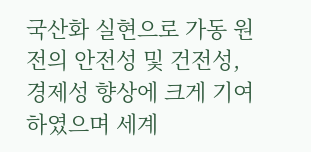국산화 실현으로 가동 원전의 안전성 및 건전성, 경제성 향상에 크게 기여하였으며 세계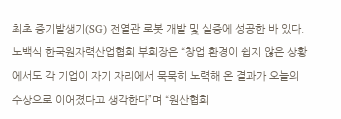최초 증기발생기(SG) 전열관 로봇 개발 및 실증에 성공한 바 있다.
노백식 한국원자력산업협회 부회장은 “창업 환경이 쉽지 않은 상황에서도 각 기업이 자기 자리에서 묵묵히 노력해 온 결과가 오늘의 수상으로 이어졌다고 생각한다”며 “원산협회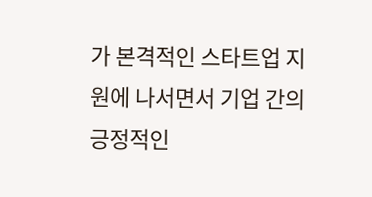가 본격적인 스타트업 지원에 나서면서 기업 간의 긍정적인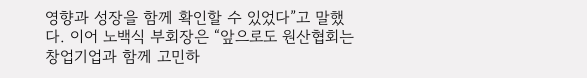영향과 성장을 함께 확인할 수 있었다”고 말했다. 이어 노백식 부회장은 “앞으로도 원산협회는 창업기업과 함께 고민하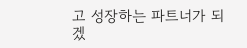고 성장하는 파트너가 되겠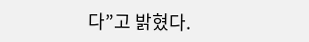다”고 밝혔다.